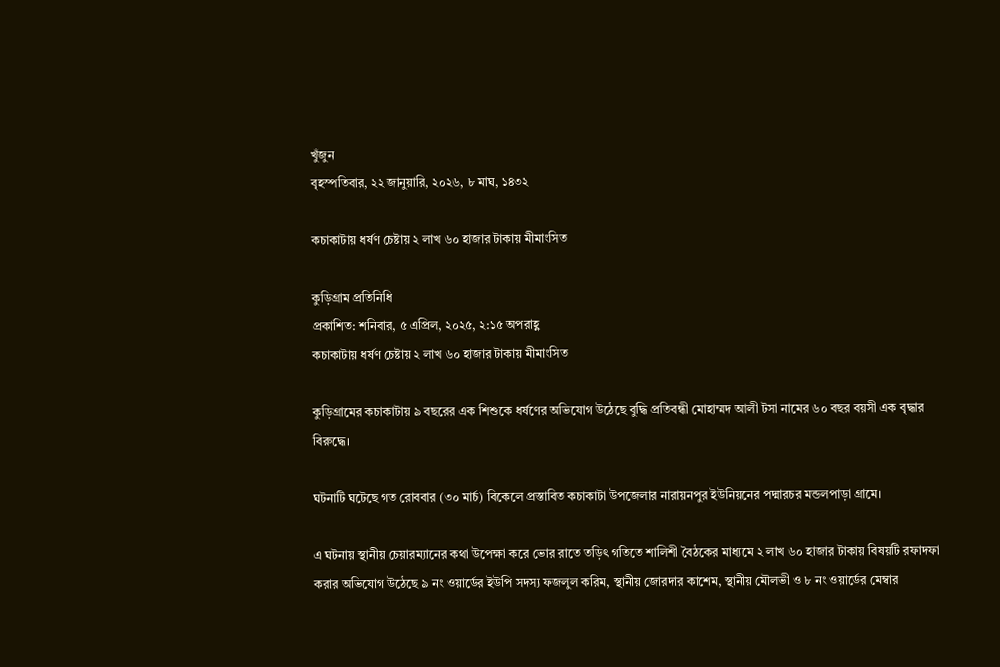খুঁজুন
বৃহস্পতিবার, ২২ জানুয়ারি, ২০২৬, ৮ মাঘ, ১৪৩২

কচাকাটায় ধর্ষণ চেষ্টায় ২ লাখ ৬০ হাজার টাকায় মীমাংসিত

কুড়িগ্রাম প্রতিনিধি
প্রকাশিত: শনিবার, ৫ এপ্রিল, ২০২৫, ২:১৫ অপরাহ্ণ
কচাকাটায় ধর্ষণ চেষ্টায় ২ লাখ ৬০ হাজার টাকায় মীমাংসিত

কুড়িগ্রামের কচাকাটায় ৯ বছরের এক শিশুকে ধর্ষণের অভিযোগ উঠেছে বুদ্ধি প্রতিবন্ধী মোহাম্মদ আলী টসা নামের ৬০ বছর বয়সী এক বৃদ্ধার বিরুদ্ধে।

ঘটনাটি ঘটেছে গত রোববার (৩০ মার্চ) বিকেলে প্রস্তাবিত কচাকাটা উপজেলার নারায়নপুর ইউনিয়নের পদ্মারচর মন্ডলপাড়া গ্রামে।

এ ঘটনায় স্থানীয় চেয়ারম্যানের কথা উপেক্ষা করে ভোর রাতে তড়িৎ গতিতে শালিশী বৈঠকের মাধ্যমে ২ লাখ ৬০ হাজার টাকায় বিষয়টি রফাদফা করার অভিযোগ উঠেছে ৯ নং ওয়ার্ডের ইউপি সদস্য ফজলুল করিম, স্থানীয় জোরদার কাশেম, স্থানীয় মৌলভী ও ৮ নং ওয়ার্ডের মেম্বার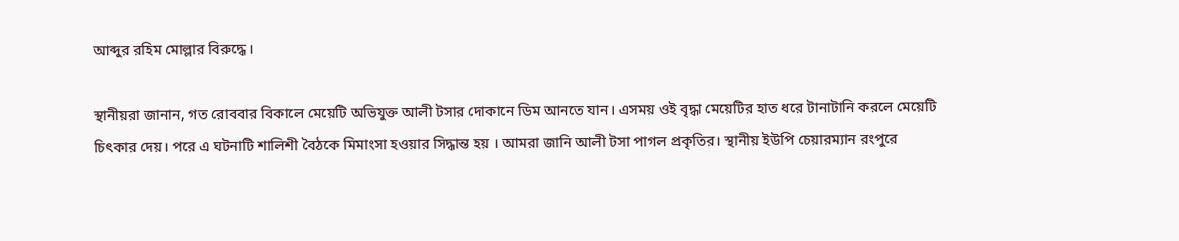আব্দুর রহিম মোল্লার বিরুদ্ধে।

স্থানীয়রা জানান, গত রোববার বিকালে মেয়েটি অভিযুক্ত আলী টসার দোকানে ডিম আনতে যান। এসময় ওই বৃদ্ধা মেয়েটির হাত ধরে টানাটানি করলে মেয়েটি চিৎকার দেয়। পরে এ ঘটনাটি শালিশী বৈঠকে মিমাংসা হওয়ার সিদ্ধান্ত হয় । আমরা জানি আলী টসা পাগল প্রকৃতির। স্থানীয় ইউপি চেয়ারম্যান রংপুরে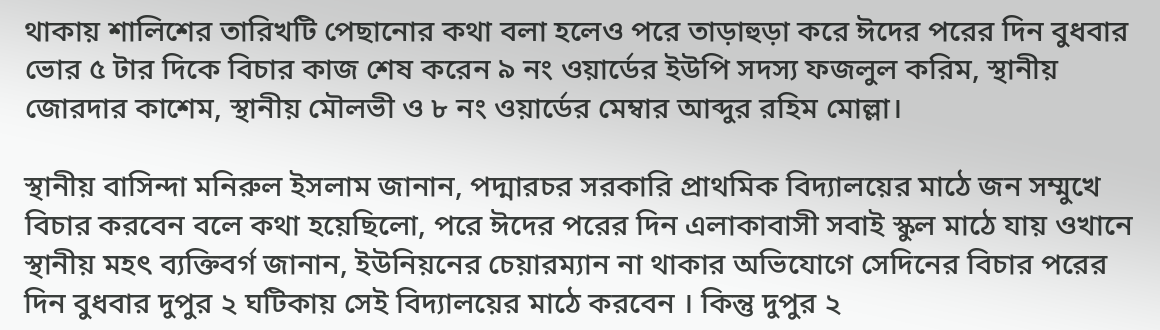থাকায় শালিশের তারিখটি পেছানোর কথা বলা হলেও পরে তাড়াহুড়া করে ঈদের পরের দিন বুধবার ভোর ৫ টার দিকে বিচার কাজ শেষ করেন ৯ নং ওয়ার্ডের ইউপি সদস্য ফজলুল করিম, স্থানীয় জোরদার কাশেম, স্থানীয় মৌলভী ও ৮ নং ওয়ার্ডের মেম্বার আব্দুর রহিম মোল্লা।

স্থানীয় বাসিন্দা মনিরুল ইসলাম জানান, পদ্মারচর সরকারি প্রাথমিক বিদ্যালয়ের মাঠে জন সম্মুখে বিচার করবেন বলে কথা হয়েছিলো, পরে ঈদের পরের দিন এলাকাবাসী সবাই স্কুল মাঠে যায় ওখানে স্থানীয় মহৎ ব্যক্তিবর্গ জানান, ইউনিয়নের চেয়ারম্যান না থাকার অভিযোগে সেদিনের বিচার পরের দিন বুধবার দুপুর ২ ঘটিকায় সেই বিদ্যালয়ের মাঠে করবেন । কিন্তু দুপুর ২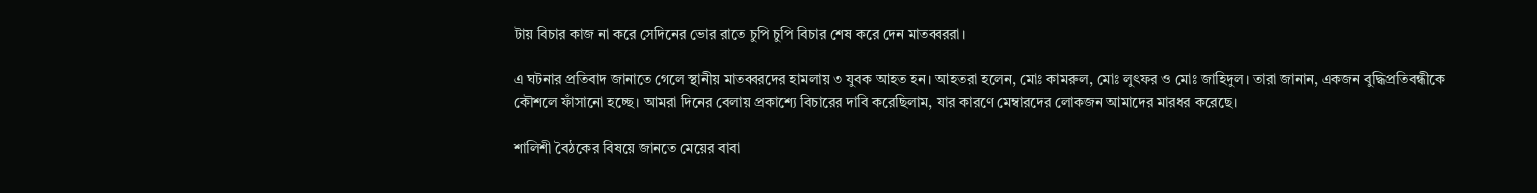টায় বিচার কাজ না করে সেদিনের ভোর রাতে চুপি চুপি বিচার শেষ করে দেন মাতব্বররা।

এ ঘটনার প্রতিবাদ জানাতে গেলে স্থানীয় মাতব্বরদের হামলায় ৩ যুবক আহত হন। আহতরা হলেন, মোঃ কামরুল, মোঃ লুৎফর ও মোঃ জাহিদুল। তারা জানান, একজন বুদ্ধিপ্রতিবন্ধীকে কৌশলে ফাঁসানো হচ্ছে। আমরা দিনের বেলায় প্রকাশ্যে বিচারের দাবি করেছিলাম, যার কারণে মেম্বারদের লোকজন আমাদের মারধর করেছে।

শালিশী বৈঠকের বিষয়ে জানতে মেয়ের বাবা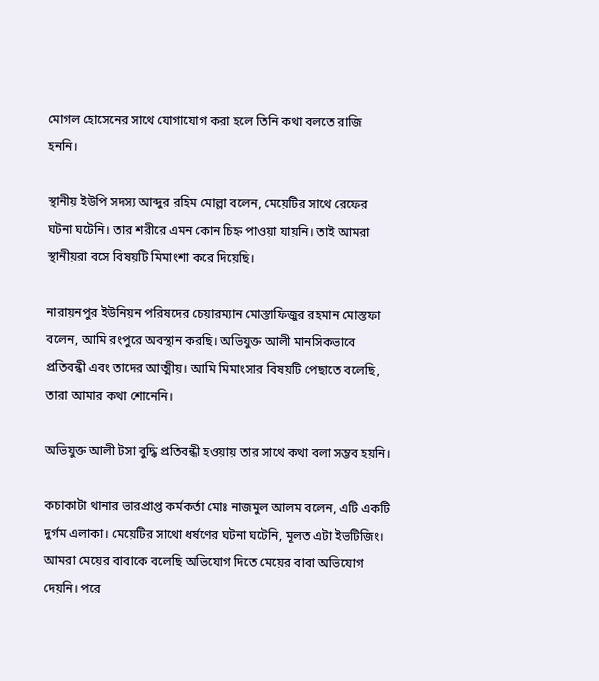মোগল হোসেনের সাথে যোগাযোগ করা হলে তিনি কথা বলতে রাজি হননি।

স্থানীয় ইউপি সদস্য আব্দুর রহিম মোল্লা বলেন, মেয়েটির সাথে রেফের ঘটনা ঘটেনি। তার শরীরে এমন কোন চিহ্ন পাওয়া যায়নি। তাই আমরা স্থানীয়রা বসে বিষয়টি মিমাংশা করে দিয়েছি।

নারায়নপুর ইউনিয়ন পরিষদের চেয়ারম্যান মোস্তাফিজুর রহমান মোস্তফা বলেন, আমি রংপুরে অবস্থান করছি। অভিযুক্ত আলী মানসিকভাবে প্রতিবন্ধী এবং তাদের আত্মীয়। আমি মিমাংসার বিষয়টি পেছাতে বলেছি, তারা আমার কথা শোনেনি।

অভিযুক্ত আলী টসা বুদ্ধি প্রতিবন্ধী হওয়ায় তার সাথে কথা বলা সম্ভব হয়নি।

কচাকাটা থানার ভারপ্রাপ্ত কর্মকর্তা মোঃ নাজমুল আলম বলেন, এটি একটি দুর্গম এলাকা। মেয়েটির সাথো ধর্ষণের ঘটনা ঘটেনি, মূলত এটা ইভটিজিং। আমরা মেয়ের বাবাকে বলেছি অভিযোগ দিতে মেয়ের বাবা অভিযোগ দেয়নি। পরে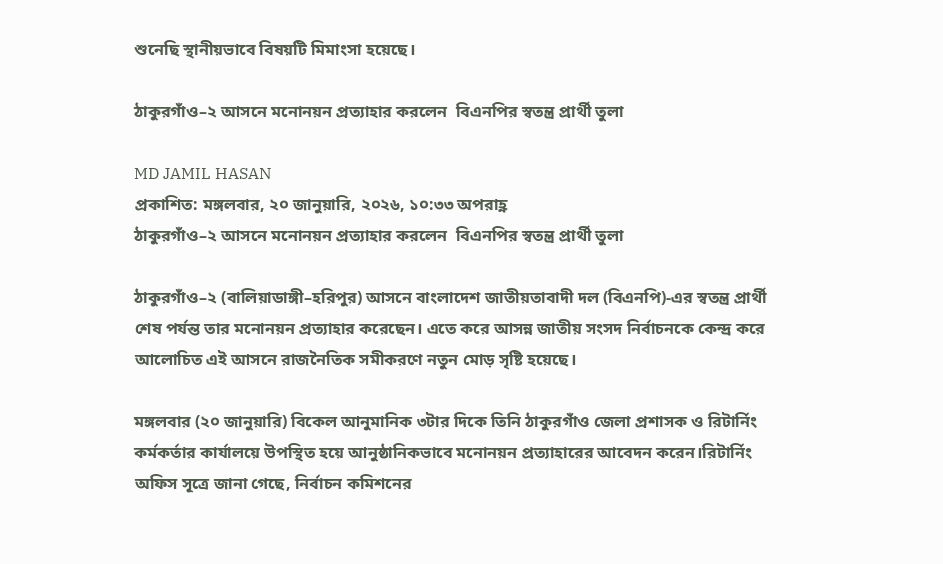শুনেছি স্থানীয়ভাবে বিষয়টি মিমাংসা হয়েছে।

ঠাকুরগাঁও–২ আসনে মনোনয়ন প্রত্যাহার করলেন  বিএনপির স্বতন্ত্র প্রার্থী তুলা

MD JAMIL HASAN
প্রকাশিত: মঙ্গলবার, ২০ জানুয়ারি, ২০২৬, ১০:৩৩ অপরাহ্ণ
ঠাকুরগাঁও–২ আসনে মনোনয়ন প্রত্যাহার করলেন  বিএনপির স্বতন্ত্র প্রার্থী তুলা

ঠাকুরগাঁও–২ (বালিয়াডাঙ্গী–হরিপুর) আসনে বাংলাদেশ জাতীয়তাবাদী দল (বিএনপি)-এর স্বতন্ত্র প্রার্থী শেষ পর্যন্ত তার মনোনয়ন প্রত্যাহার করেছেন। এতে করে আসন্ন জাতীয় সংসদ নির্বাচনকে কেন্দ্র করে আলোচিত এই আসনে রাজনৈতিক সমীকরণে নতুন মোড় সৃষ্টি হয়েছে।

মঙ্গলবার (২০ জানুয়ারি) বিকেল আনুমানিক ৩টার দিকে তিনি ঠাকুরগাঁও জেলা প্রশাসক ও রিটার্নিং কর্মকর্তার কার্যালয়ে উপস্থিত হয়ে আনুষ্ঠানিকভাবে মনোনয়ন প্রত্যাহারের আবেদন করেন।রিটার্নিং অফিস সূত্রে জানা গেছে, নির্বাচন কমিশনের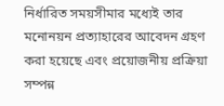নির্ধারিত সময়সীমার মধ্যেই তার মনোনয়ন প্রত্যাহারের আবেদন গ্রহণ করা হয়েছে এবং প্রয়োজনীয় প্রক্রিয়া সম্পন্ন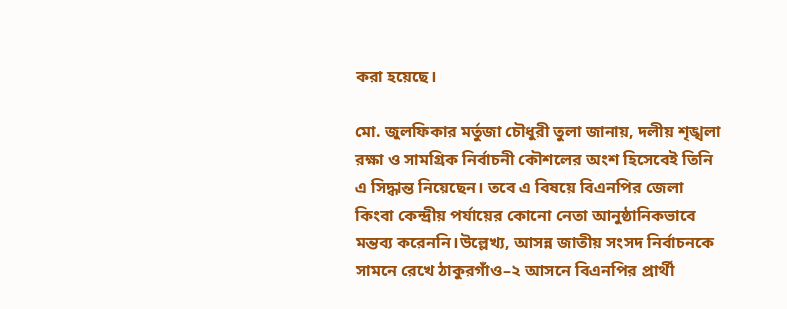করা হয়েছে।

মো. জুলফিকার মর্তুজা চৌধুরী তুলা জানায়, দলীয় শৃঙ্খলা রক্ষা ও সামগ্রিক নির্বাচনী কৌশলের অংশ হিসেবেই তিনি এ সিদ্ধান্ত নিয়েছেন। তবে এ বিষয়ে বিএনপির জেলা কিংবা কেন্দ্রীয় পর্যায়ের কোনো নেতা আনুষ্ঠানিকভাবে মন্তব্য করেননি।উল্লেখ্য, আসন্ন জাতীয় সংসদ নির্বাচনকে সামনে রেখে ঠাকুরগাঁও–২ আসনে বিএনপির প্রার্থী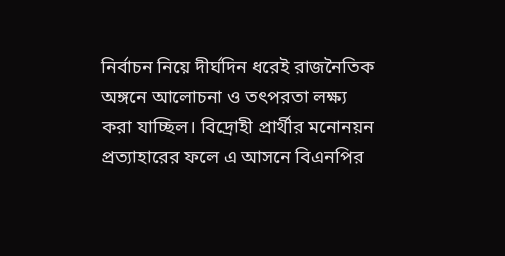নির্বাচন নিয়ে দীর্ঘদিন ধরেই রাজনৈতিক অঙ্গনে আলোচনা ও তৎপরতা লক্ষ্য করা যাচ্ছিল। বিদ্রোহী প্রার্থীর মনোনয়ন প্রত্যাহারের ফলে এ আসনে বিএনপির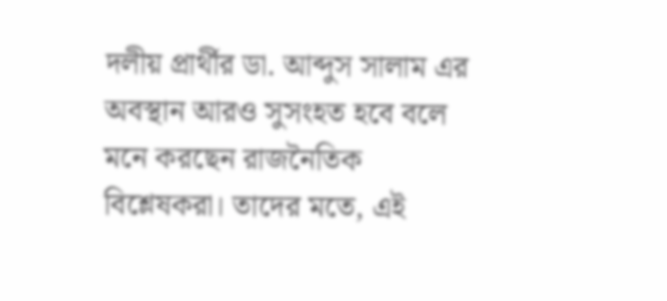দলীয় প্রার্থীর ডা. আব্দুস সালাম এর অবস্থান আরও সুসংহত হবে বলে মনে করছেন রাজনৈতিক বিশ্লেষকরা। তাদের মতে, এই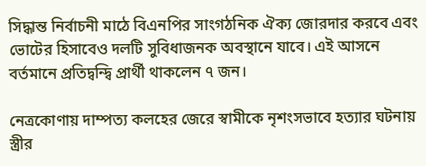সিদ্ধান্ত নির্বাচনী মাঠে বিএনপির সাংগঠনিক ঐক্য জোরদার করবে এবং ভোটের হিসাবেও দলটি সুবিধাজনক অবস্থানে যাবে। এই আসনে বর্তমানে প্রতিদ্বন্দ্বি প্রার্থী থাকলেন ৭ জন।

নেত্রকোণায় দাম্পত্য কলহের জেরে স্বামীকে নৃশংসভাবে হত্যার ঘটনায় স্ত্রীর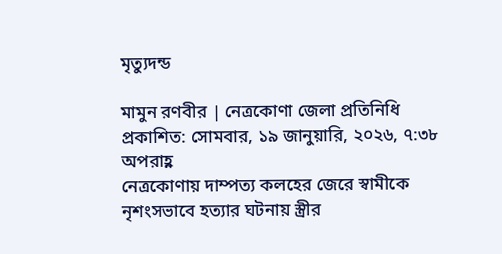মৃত্যুদন্ড

মামুন রণবীর | নেত্রকোণা জেলা প্রতিনিধি
প্রকাশিত: সোমবার, ১৯ জানুয়ারি, ২০২৬, ৭:৩৮ অপরাহ্ণ
নেত্রকোণায় দাম্পত্য কলহের জেরে স্বামীকে নৃশংসভাবে হত্যার ঘটনায় স্ত্রীর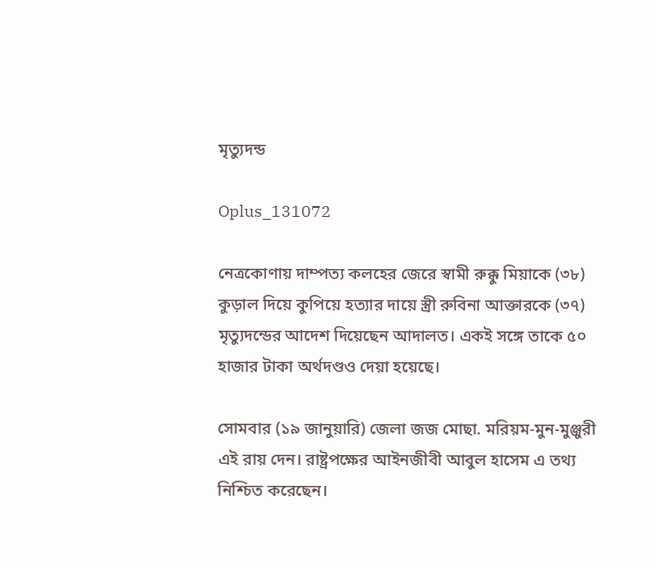মৃত্যুদন্ড

Oplus_131072

নেত্রকোণায় দাম্পত্য কলহের জেরে স্বামী রুক্কু মিয়াকে (৩৮) কুড়াল দিয়ে কুপিয়ে হত্যার দায়ে স্ত্রী রুবিনা আক্তারকে (৩৭) মৃত্যুদন্ডের আদেশ দিয়েছেন আদালত। একই সঙ্গে তাকে ৫০ হাজার টাকা অর্থদণ্ডও দেয়া হয়েছে।

সোমবার (১৯ জানুয়ারি) জেলা জজ মোছা. মরিয়ম-মুন-মুঞ্জুরী এই রায় দেন। রাষ্ট্রপক্ষের আইনজীবী আবুল হাসেম এ তথ্য নিশ্চিত করেছেন।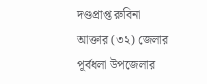দণ্ডপ্রাপ্ত রুবিনা আক্তার (৩২) জেলার পূর্বধলা উপজেলার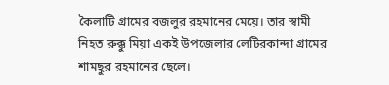কৈলাটি গ্রামের বজলুর রহমানের মেয়ে। তার স্বামী নিহত রুক্কু মিয়া একই উপজেলার লেটিরকান্দা গ্রামের শামছুর রহমানের ছেলে।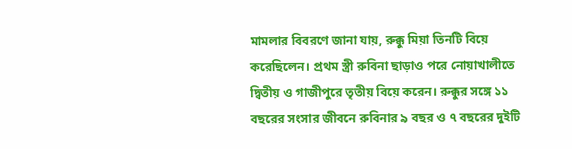মামলার বিবরণে জানা যায়, রুক্কু মিয়া তিনটি বিয়ে করেছিলেন। প্রথম স্ত্রী রুবিনা ছাড়াও পরে নোয়াখালীতে দ্বিতীয় ও গাজীপুরে তৃতীয় বিয়ে করেন। রুক্কুর সঙ্গে ১১ বছরের সংসার জীবনে রুবিনার ৯ বছর ও ৭ বছরের দুইটি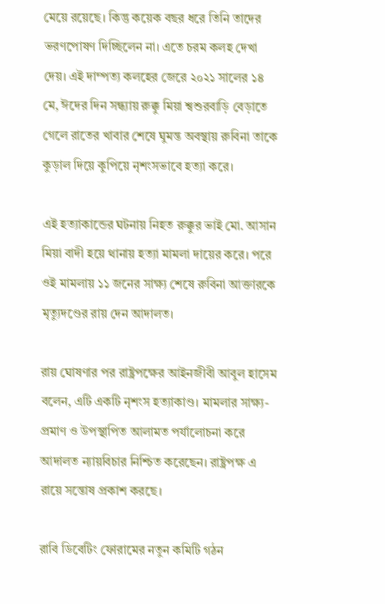মেয়ে রয়েছে। কিন্তু কয়েক বছর ধরে তিনি তাদের ভরণপোষণ দিচ্ছিলেন না। এতে চরম কলহ দেখা দেয়। এই দাম্পত্য কলহের জেরে ২০২১ সালের ১৪ মে, ঈদের দিন সন্ধ্যায় রুক্কু মিয়া শ্বশুরবাড়ি বেড়াতে গেলে রাতের খাবার শেষে ঘুমন্ত অবস্থায় রুবিনা তাকে কুড়াল দিয়ে কুপিয়ে নৃশংসভাবে হত্যা করে।

এই হত্যাকান্ডের ঘটনায় নিহত রুক্কুর ভাই মো. আসান মিয়া বাদী হয়ে থানায় হত্যা মামলা দায়ের করে। পরে ওই মামলায় ১১ জনের সাক্ষ্য শেষে রুবিনা আক্তারকে মৃত্যুদণ্ডের রায় দেন আদালত।

রায় ঘোষণার পর রাষ্ট্রপক্ষের আইনজীবী আবুল হাসেম বলেন, এটি একটি নৃশংস হত্যাকাণ্ড। মামলার সাক্ষ্য-প্রমাণ ও উপস্থাপিত আলামত পর্যালোচনা করে আদালত ন্যায়বিচার নিশ্চিত করেছেন। রাষ্ট্রপক্ষ এ রায়ে সন্তোষ প্রকাশ করছে।

রাবি ডিবেটিং ফোরামের নতুন কমিটি গঠন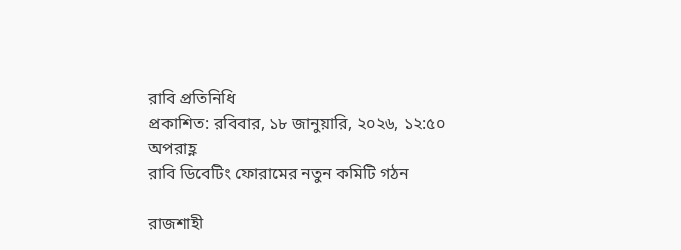রাবি প্রতিনিধি
প্রকাশিত: রবিবার, ১৮ জানুয়ারি, ২০২৬, ১২:৫০ অপরাহ্ণ
রাবি ডিবেটিং ফোরামের নতুন কমিটি গঠন

রাজশাহী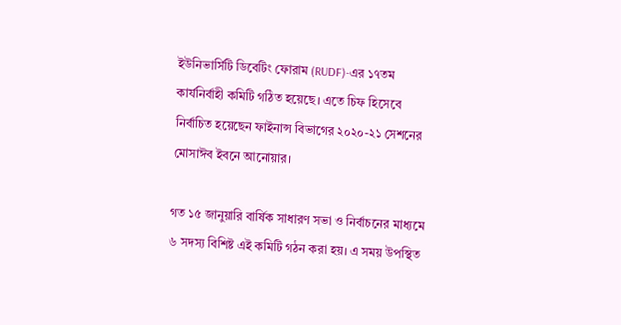ইউনিভার্সিটি ডিবেটিং ফোরাম (RUDF)-এর ১৭তম কার্যনির্বাহী কমিটি গঠিত হয়েছে। এতে চিফ হিসেবে নির্বাচিত হয়েছেন ফাইনান্স বিভাগের ২০২০-২১ সেশনের মোসাঈব ইবনে আনোয়ার।

গত ১৫ জানুয়ারি বার্ষিক সাধারণ সভা ও নির্বাচনের মাধ্যমে ৬ সদস্য বিশিষ্ট এই কমিটি গঠন করা হয়। এ সময় উপস্থিত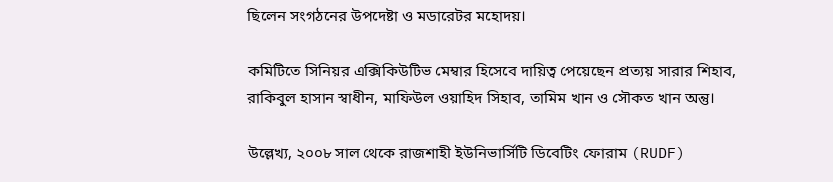ছিলেন সংগঠনের উপদেষ্টা ও মডারেটর মহোদয়।

কমিটিতে সিনিয়র এক্সিকিউটিভ মেম্বার হিসেবে দায়িত্ব পেয়েছেন প্রত্যয় সারার শিহাব, রাকিবুল হাসান স্বাধীন, মাফিউল ওয়াহিদ সিহাব, তামিম খান ও সৌকত খান অন্তু।

উল্লেখ্য, ২০০৮ সাল থেকে রাজশাহী ইউনিভার্সিটি ডিবেটিং ফোরাম (RUDF)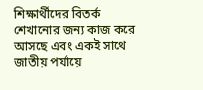শিক্ষার্থীদের বিতর্ক শেখানোর জন্য কাজ করে আসছে এবং একই সাথে জাতীয় পর্যায়ে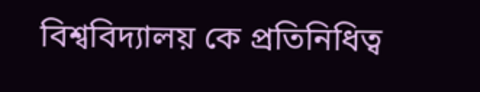বিশ্ববিদ্যালয় কে প্রতিনিধিত্ব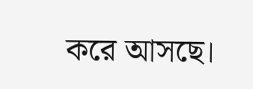করে আসছে।